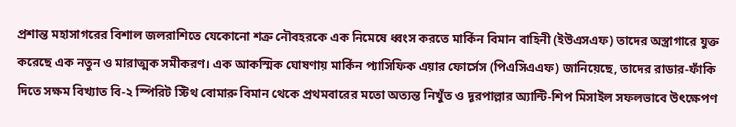প্রশান্ত মহাসাগরের বিশাল জলরাশিতে যেকোনো শত্রু নৌবহরকে এক নিমেষে ধ্বংস করতে মার্কিন বিমান বাহিনী (ইউএসএফ) তাদের অস্ত্রাগারে যুক্ত করেছে এক নতুন ও মারাত্মক সমীকরণ। এক আকস্মিক ঘোষণায় মার্কিন প্যাসিফিক এয়ার ফোর্সেস (পিএসিএএফ) জানিয়েছে, তাদের রাডার-ফাঁকি দিতে সক্ষম বিখ্যাত বি-২ স্পিরিট স্টিথ বোমারু বিমান থেকে প্রথমবারের মতো অত্যন্ত নিখুঁত ও দূরপাল্লার অ্যান্টি-শিপ মিসাইল সফলভাবে উৎক্ষেপণ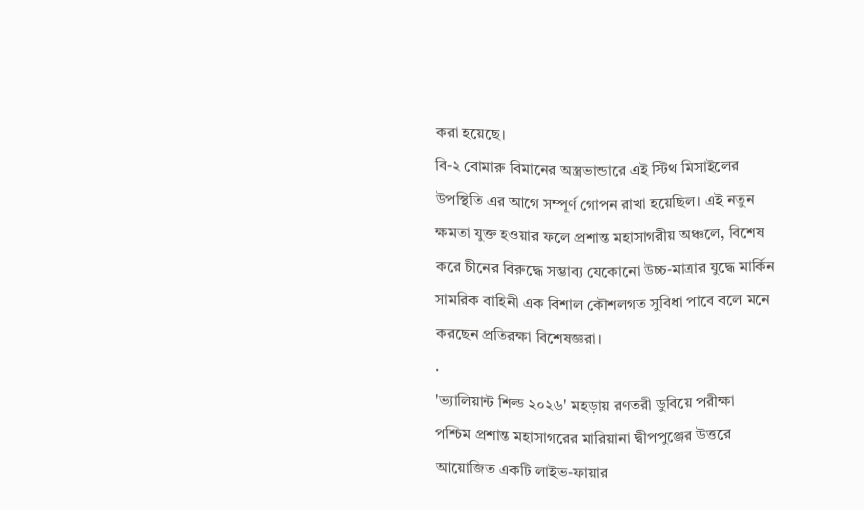করা হয়েছে।
বি-২ বোমারু বিমানের অস্ত্রভান্ডারে এই স্টিথ মিসাইলের উপস্থিতি এর আগে সম্পূর্ণ গোপন রাখা হয়েছিল। এই নতুন ক্ষমতা যুক্ত হওয়ার ফলে প্রশান্ত মহাসাগরীয় অঞ্চলে, বিশেষ করে চীনের বিরুদ্ধে সম্ভাব্য যেকোনো উচ্চ-মাত্রার যুদ্ধে মার্কিন সামরিক বাহিনী এক বিশাল কৌশলগত সুবিধা পাবে বলে মনে করছেন প্রতিরক্ষা বিশেষজ্ঞরা।
.
'ভ্যালিয়ান্ট শিল্ড ২০২৬' মহড়ায় রণতরী ডুবিয়ে পরীক্ষা
পশ্চিম প্রশান্ত মহাসাগরের মারিয়ানা দ্বীপপুঞ্জের উত্তরে আয়োজিত একটি লাইভ-ফায়ার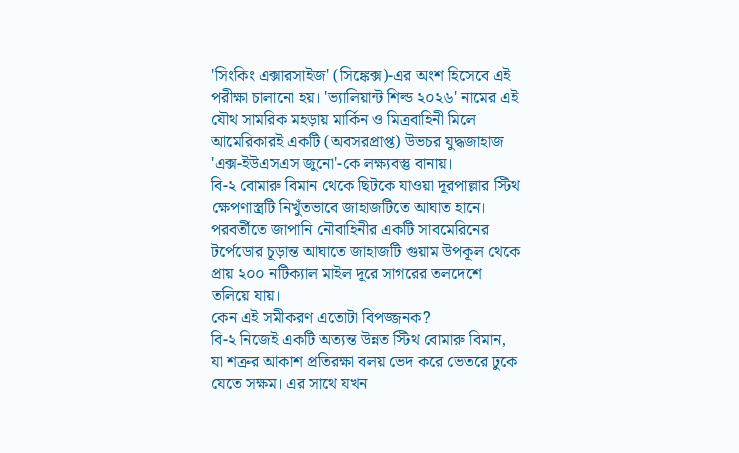'সিংকিং এক্সারসাইজ' (সিঙ্কেক্স)-এর অংশ হিসেবে এই পরীক্ষা চালানো হয়। 'ভ্যালিয়ান্ট শিল্ড ২০২৬' নামের এই যৌথ সামরিক মহড়ায় মার্কিন ও মিত্রবাহিনী মিলে আমেরিকারই একটি (অবসরপ্রাপ্ত) উভচর যুদ্ধজাহাজ 'এক্স-ইউএসএস জুনো'-কে লক্ষ্যবস্তু বানায়।
বি-২ বোমারু বিমান থেকে ছিটকে যাওয়া দূরপাল্লার স্টিথ ক্ষেপণাস্ত্রটি নিখুঁতভাবে জাহাজটিতে আঘাত হানে। পরবর্তীতে জাপানি নৌবাহিনীর একটি সাবমেরিনের টর্পেডোর চূড়ান্ত আঘাতে জাহাজটি গুয়াম উপকূল থেকে প্রায় ২০০ নটিক্যাল মাইল দূরে সাগরের তলদেশে তলিয়ে যায়।
কেন এই সমীকরণ এতোটা বিপজ্জনক?
বি-২ নিজেই একটি অত্যন্ত উন্নত স্টিথ বোমারু বিমান, যা শত্রুর আকাশ প্রতিরক্ষা বলয় ভেদ করে ভেতরে ঢুকে যেতে সক্ষম। এর সাথে যখন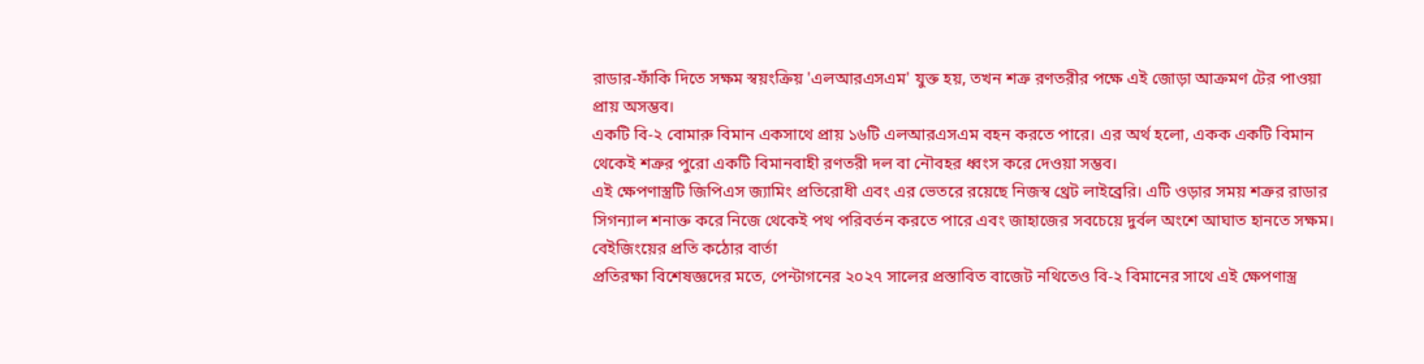রাডার-ফাঁকি দিতে সক্ষম স্বয়ংক্রিয় 'এলআরএসএম' যুক্ত হয়, তখন শত্রু রণতরীর পক্ষে এই জোড়া আক্রমণ টের পাওয়া প্রায় অসম্ভব।
একটি বি-২ বোমারু বিমান একসাথে প্রায় ১৬টি এলআরএসএম বহন করতে পারে। এর অর্থ হলো, একক একটি বিমান থেকেই শত্রুর পুরো একটি বিমানবাহী রণতরী দল বা নৌবহর ধ্বংস করে দেওয়া সম্ভব।
এই ক্ষেপণাস্ত্রটি জিপিএস জ্যামিং প্রতিরোধী এবং এর ভেতরে রয়েছে নিজস্ব থ্রেট লাইব্রেরি। এটি ওড়ার সময় শত্রুর রাডার সিগন্যাল শনাক্ত করে নিজে থেকেই পথ পরিবর্তন করতে পারে এবং জাহাজের সবচেয়ে দুর্বল অংশে আঘাত হানতে সক্ষম।
বেইজিংয়ের প্রতি কঠোর বার্তা
প্রতিরক্ষা বিশেষজ্ঞদের মতে, পেন্টাগনের ২০২৭ সালের প্রস্তাবিত বাজেট নথিতেও বি-২ বিমানের সাথে এই ক্ষেপণাস্ত্র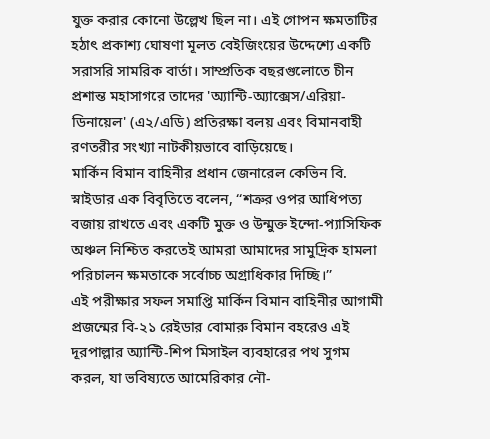যুক্ত করার কোনো উল্লেখ ছিল না। এই গোপন ক্ষমতাটির হঠাৎ প্রকাশ্য ঘোষণা মূলত বেইজিংয়ের উদ্দেশ্যে একটি সরাসরি সামরিক বার্তা। সাম্প্রতিক বছরগুলোতে চীন প্রশান্ত মহাসাগরে তাদের 'অ্যান্টি-অ্যাক্সেস/এরিয়া-ডিনায়েল' (এ২/এডি) প্রতিরক্ষা বলয় এবং বিমানবাহী রণতরীর সংখ্যা নাটকীয়ভাবে বাড়িয়েছে।
মার্কিন বিমান বাহিনীর প্রধান জেনারেল কেভিন বি. স্নাইডার এক বিবৃতিতে বলেন, ‘‘শত্রুর ওপর আধিপত্য বজায় রাখতে এবং একটি মুক্ত ও উন্মুক্ত ইন্দো-প্যাসিফিক অঞ্চল নিশ্চিত করতেই আমরা আমাদের সামুদ্রিক হামলা পরিচালন ক্ষমতাকে সর্বোচ্চ অগ্রাধিকার দিচ্ছি।’’
এই পরীক্ষার সফল সমাপ্তি মার্কিন বিমান বাহিনীর আগামী প্রজন্মের বি-২১ রেইডার বোমারু বিমান বহরেও এই দূরপাল্লার অ্যান্টি-শিপ মিসাইল ব্যবহারের পথ সুগম করল, যা ভবিষ্যতে আমেরিকার নৌ-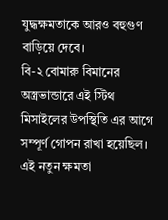যুদ্ধক্ষমতাকে আরও বহুগুণ বাড়িয়ে দেবে।
বি-২ বোমারু বিমানের অস্ত্রভান্ডারে এই স্টিথ মিসাইলের উপস্থিতি এর আগে সম্পূর্ণ গোপন রাখা হয়েছিল। এই নতুন ক্ষমতা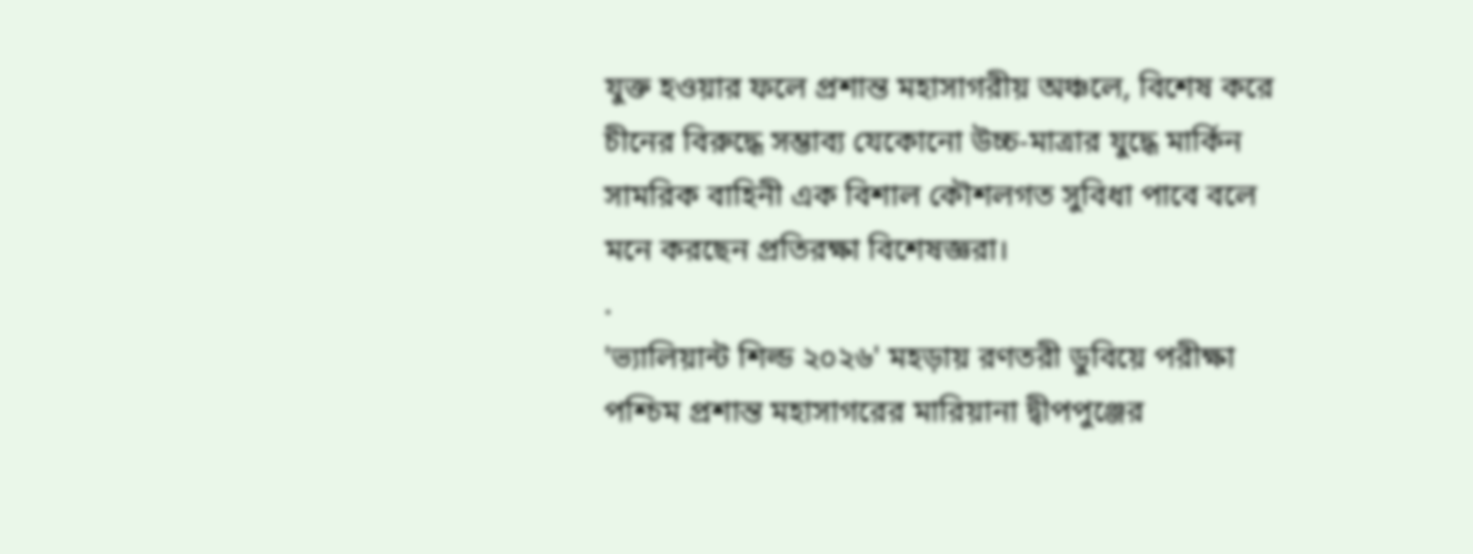যুক্ত হওয়ার ফলে প্রশান্ত মহাসাগরীয় অঞ্চলে, বিশেষ করে চীনের বিরুদ্ধে সম্ভাব্য যেকোনো উচ্চ-মাত্রার যুদ্ধে মার্কিন সামরিক বাহিনী এক বিশাল কৌশলগত সুবিধা পাবে বলে মনে করছেন প্রতিরক্ষা বিশেষজ্ঞরা।
.
'ভ্যালিয়ান্ট শিল্ড ২০২৬' মহড়ায় রণতরী ডুবিয়ে পরীক্ষা
পশ্চিম প্রশান্ত মহাসাগরের মারিয়ানা দ্বীপপুঞ্জের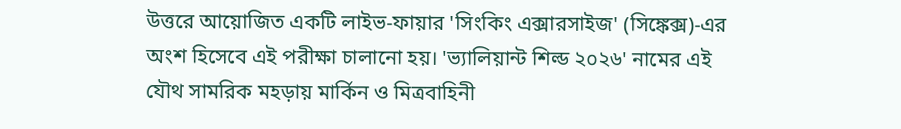উত্তরে আয়োজিত একটি লাইভ-ফায়ার 'সিংকিং এক্সারসাইজ' (সিঙ্কেক্স)-এর অংশ হিসেবে এই পরীক্ষা চালানো হয়। 'ভ্যালিয়ান্ট শিল্ড ২০২৬' নামের এই যৌথ সামরিক মহড়ায় মার্কিন ও মিত্রবাহিনী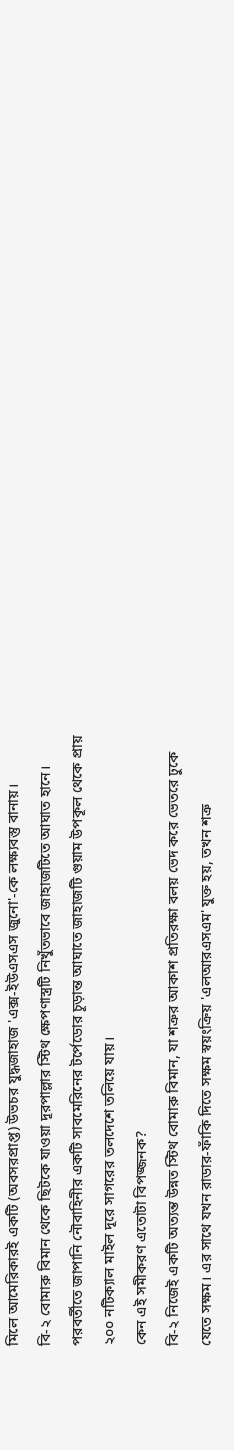মিলে আমেরিকারই একটি (অবসরপ্রাপ্ত) উভচর যুদ্ধজাহাজ 'এক্স-ইউএসএস জুনো'-কে লক্ষ্যবস্তু বানায়।
বি-২ বোমারু বিমান থেকে ছিটকে যাওয়া দূরপাল্লার স্টিথ ক্ষেপণাস্ত্রটি নিখুঁতভাবে জাহাজটিতে আঘাত হানে। পরবর্তীতে জাপানি নৌবাহিনীর একটি সাবমেরিনের টর্পেডোর চূড়ান্ত আঘাতে জাহাজটি গুয়াম উপকূল থেকে প্রায় ২০০ নটিক্যাল মাইল দূরে সাগরের তলদেশে তলিয়ে যায়।
কেন এই সমীকরণ এতোটা বিপজ্জনক?
বি-২ নিজেই একটি অত্যন্ত উন্নত স্টিথ বোমারু বিমান, যা শত্রুর আকাশ প্রতিরক্ষা বলয় ভেদ করে ভেতরে ঢুকে যেতে সক্ষম। এর সাথে যখন রাডার-ফাঁকি দিতে সক্ষম স্বয়ংক্রিয় 'এলআরএসএম' যুক্ত হয়, তখন শত্রু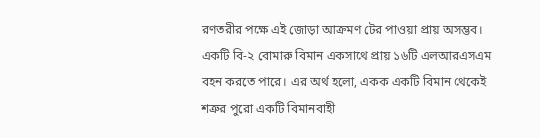রণতরীর পক্ষে এই জোড়া আক্রমণ টের পাওয়া প্রায় অসম্ভব।
একটি বি-২ বোমারু বিমান একসাথে প্রায় ১৬টি এলআরএসএম বহন করতে পারে। এর অর্থ হলো, একক একটি বিমান থেকেই শত্রুর পুরো একটি বিমানবাহী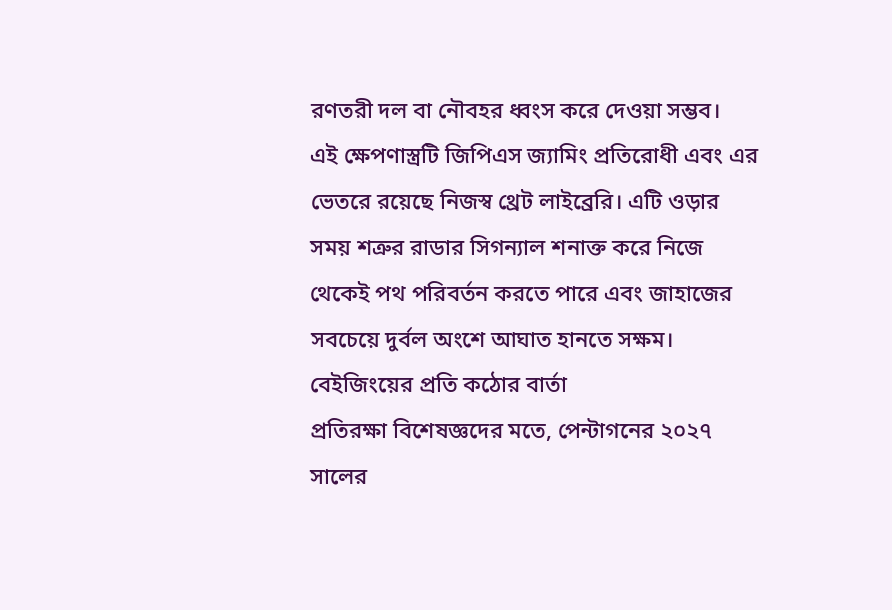রণতরী দল বা নৌবহর ধ্বংস করে দেওয়া সম্ভব।
এই ক্ষেপণাস্ত্রটি জিপিএস জ্যামিং প্রতিরোধী এবং এর ভেতরে রয়েছে নিজস্ব থ্রেট লাইব্রেরি। এটি ওড়ার সময় শত্রুর রাডার সিগন্যাল শনাক্ত করে নিজে থেকেই পথ পরিবর্তন করতে পারে এবং জাহাজের সবচেয়ে দুর্বল অংশে আঘাত হানতে সক্ষম।
বেইজিংয়ের প্রতি কঠোর বার্তা
প্রতিরক্ষা বিশেষজ্ঞদের মতে, পেন্টাগনের ২০২৭ সালের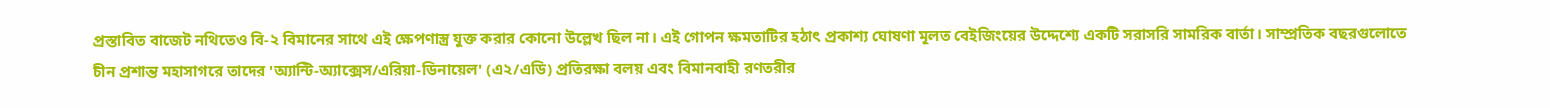প্রস্তাবিত বাজেট নথিতেও বি-২ বিমানের সাথে এই ক্ষেপণাস্ত্র যুক্ত করার কোনো উল্লেখ ছিল না। এই গোপন ক্ষমতাটির হঠাৎ প্রকাশ্য ঘোষণা মূলত বেইজিংয়ের উদ্দেশ্যে একটি সরাসরি সামরিক বার্তা। সাম্প্রতিক বছরগুলোতে চীন প্রশান্ত মহাসাগরে তাদের 'অ্যান্টি-অ্যাক্সেস/এরিয়া-ডিনায়েল' (এ২/এডি) প্রতিরক্ষা বলয় এবং বিমানবাহী রণতরীর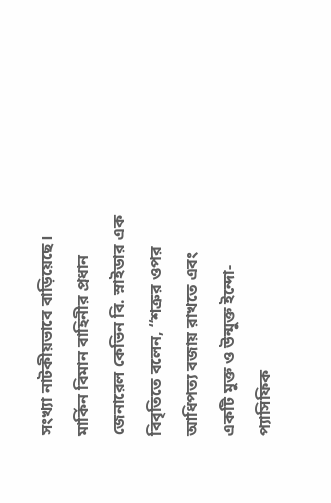সংখ্যা নাটকীয়ভাবে বাড়িয়েছে।
মার্কিন বিমান বাহিনীর প্রধান জেনারেল কেভিন বি. স্নাইডার এক বিবৃতিতে বলেন, ‘‘শত্রুর ওপর আধিপত্য বজায় রাখতে এবং একটি মুক্ত ও উন্মুক্ত ইন্দো-প্যাসিফিক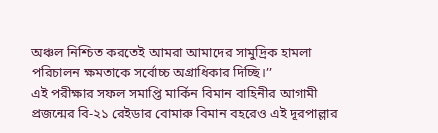অঞ্চল নিশ্চিত করতেই আমরা আমাদের সামুদ্রিক হামলা পরিচালন ক্ষমতাকে সর্বোচ্চ অগ্রাধিকার দিচ্ছি।’’
এই পরীক্ষার সফল সমাপ্তি মার্কিন বিমান বাহিনীর আগামী প্রজন্মের বি-২১ রেইডার বোমারু বিমান বহরেও এই দূরপাল্লার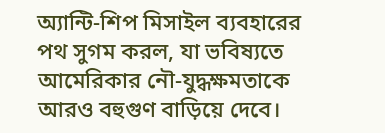অ্যান্টি-শিপ মিসাইল ব্যবহারের পথ সুগম করল, যা ভবিষ্যতে আমেরিকার নৌ-যুদ্ধক্ষমতাকে আরও বহুগুণ বাড়িয়ে দেবে।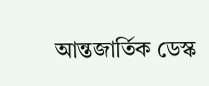আন্তজার্তিক ডেস্ক